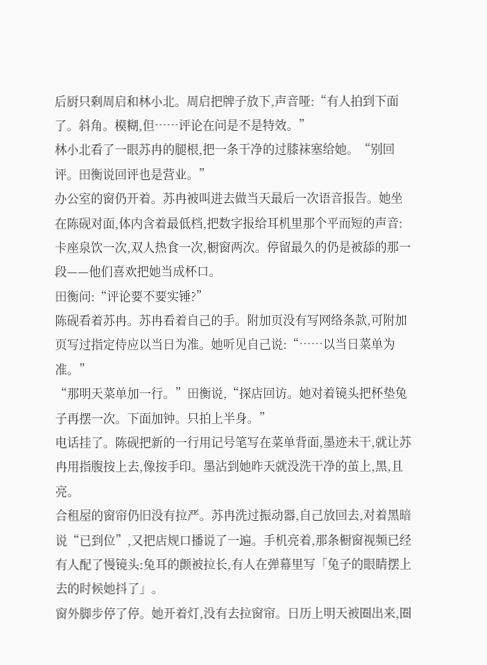后厨只剩周启和林小北。周启把牌子放下,声音哑:“有人拍到下面了。斜角。模糊,但……评论在问是不是特效。”
林小北看了一眼苏冉的腿根,把一条干净的过膝袜塞给她。“别回评。田衡说回评也是营业。”
办公室的窗仍开着。苏冉被叫进去做当天最后一次语音报告。她坐在陈砚对面,体内含着最低档,把数字报给耳机里那个平而短的声音:卡座泉饮一次,双人热食一次,橱窗两次。停留最久的仍是被舔的那一段——他们喜欢把她当成杯口。
田衡问:“评论要不要实锤?”
陈砚看着苏冉。苏冉看着自己的手。附加页没有写网络条款,可附加页写过指定侍应以当日为准。她听见自己说:“……以当日菜单为准。”
“那明天菜单加一行。”田衡说,“探店回访。她对着镜头把杯垫兔子再摆一次。下面加钟。只拍上半身。”
电话挂了。陈砚把新的一行用记号笔写在菜单背面,墨迹未干,就让苏冉用指腹按上去,像按手印。墨沾到她昨天就没洗干净的茧上,黑,且亮。
合租屋的窗帘仍旧没有拉严。苏冉洗过振动器,自己放回去,对着黑暗说“已到位”,又把店规口播说了一遍。手机亮着,那条橱窗视频已经有人配了慢镜头:兔耳的颤被拉长,有人在弹幕里写「兔子的眼睛摆上去的时候她抖了」。
窗外脚步停了停。她开着灯,没有去拉窗帘。日历上明天被圈出来,圈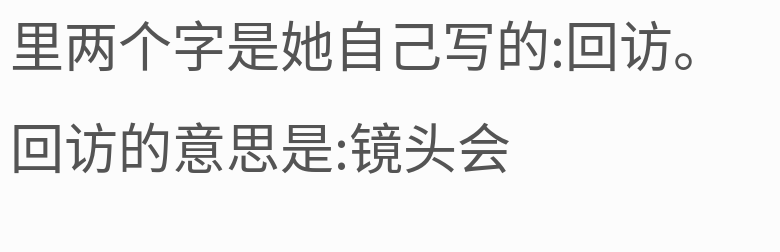里两个字是她自己写的:回访。
回访的意思是:镜头会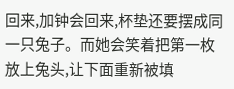回来,加钟会回来,杯垫还要摆成同一只兔子。而她会笑着把第一枚放上兔头,让下面重新被填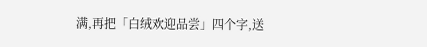满,再把「白绒欢迎品尝」四个字,送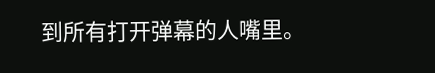到所有打开弹幕的人嘴里。